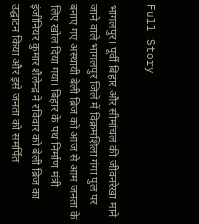Full Story

भागलपुर। पूर्वी बिहार और सीमांचल की जीवनरेखा माने जाने वाले भागलपुर जिले में विक्रमशिला गंगा पुल पर बनाए गए अस्थायी बेली ब्रिज को आज से आम जनता के लिए खोल दिया गया। बिहार के पथ निर्माण मंत्री इंजीनियर कुमार शैलेन्द्र ने रविवार को बेली ब्रिज का उद्घाटन किया और इसे जनता को समर्पित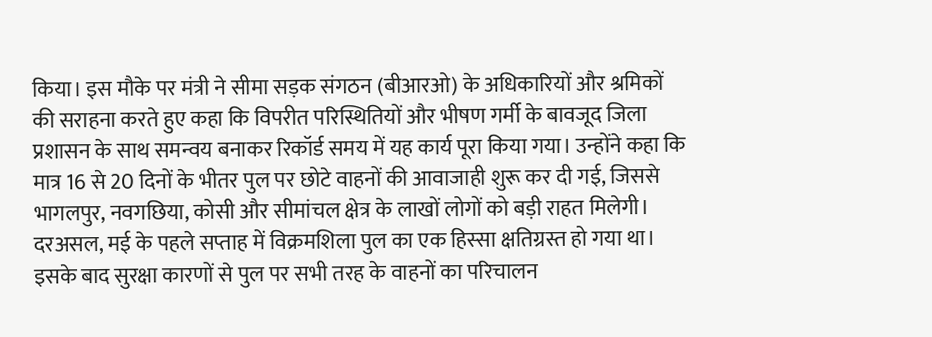किया। इस मौके पर मंत्री ने सीमा सड़क संगठन (बीआरओ) के अधिकारियों और श्रमिकों की सराहना करते हुए कहा कि विपरीत परिस्थितियों और भीषण गर्मी के बावजूद जिला प्रशासन के साथ समन्वय बनाकर रिकॉर्ड समय में यह कार्य पूरा किया गया। उन्होंने कहा कि मात्र 16 से 20 दिनों के भीतर पुल पर छोटे वाहनों की आवाजाही शुरू कर दी गई, जिससे भागलपुर, नवगछिया, कोसी और सीमांचल क्षेत्र के लाखों लोगों को बड़ी राहत मिलेगी। दरअसल, मई के पहले सप्ताह में विक्रमशिला पुल का एक हिस्सा क्षतिग्रस्त हो गया था। इसके बाद सुरक्षा कारणों से पुल पर सभी तरह के वाहनों का परिचालन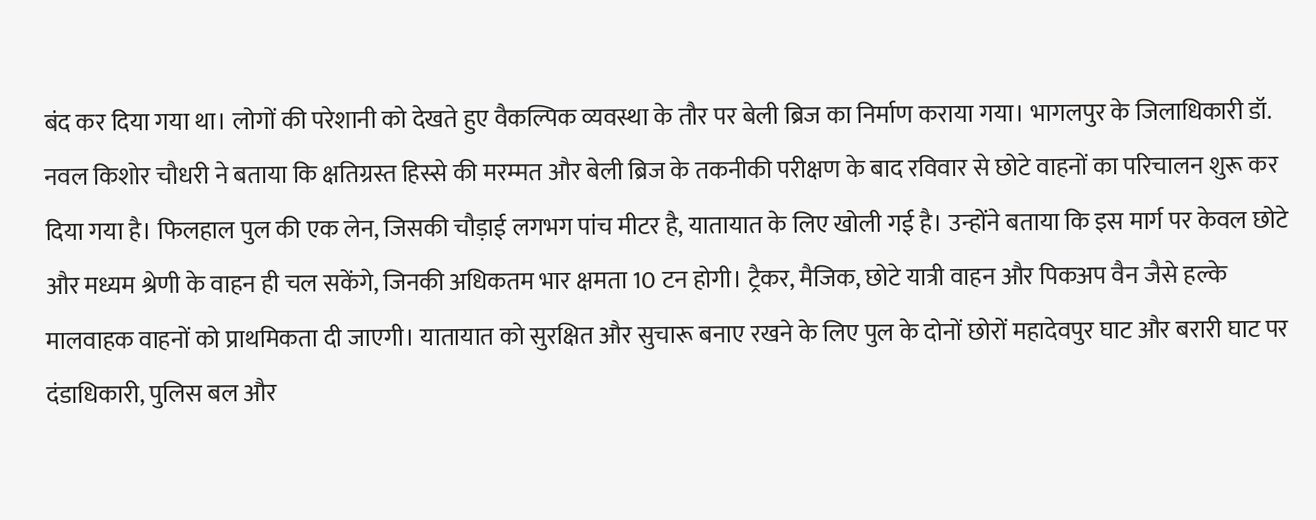बंद कर दिया गया था। लोगों की परेशानी को देखते हुए वैकल्पिक व्यवस्था के तौर पर बेली ब्रिज का निर्माण कराया गया। भागलपुर के जिलाधिकारी डॉ. नवल किशोर चौधरी ने बताया कि क्षतिग्रस्त हिस्से की मरम्मत और बेली ब्रिज के तकनीकी परीक्षण के बाद रविवार से छोटे वाहनों का परिचालन शुरू कर दिया गया है। फिलहाल पुल की एक लेन, जिसकी चौड़ाई लगभग पांच मीटर है, यातायात के लिए खोली गई है। उन्होंने बताया कि इस मार्ग पर केवल छोटे और मध्यम श्रेणी के वाहन ही चल सकेंगे, जिनकी अधिकतम भार क्षमता 10 टन होगी। ट्रैकर, मैजिक, छोटे यात्री वाहन और पिकअप वैन जैसे हल्के मालवाहक वाहनों को प्राथमिकता दी जाएगी। यातायात को सुरक्षित और सुचारू बनाए रखने के लिए पुल के दोनों छोरों महादेवपुर घाट और बरारी घाट पर दंडाधिकारी, पुलिस बल और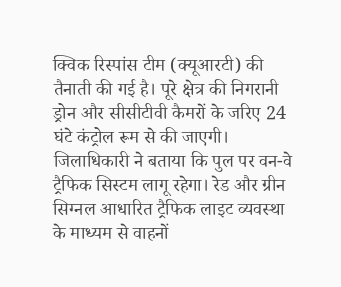क्विक रिस्पांस टीम (क्यूआरटी) की तैनाती की गई है। पूरे क्षेत्र की निगरानी ड्रोन और सीसीटीवी कैमरों के जरिए 24 घंटे कंट्रोल रूम से की जाएगी। जिलाधिकारी ने बताया कि पुल पर वन-वे ट्रैफिक सिस्टम लागू रहेगा। रेड और ग्रीन सिग्नल आधारित ट्रैफिक लाइट व्यवस्था के माध्यम से वाहनों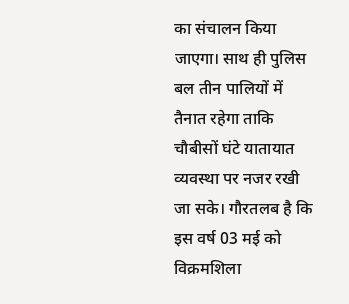का संचालन किया जाएगा। साथ ही पुलिस बल तीन पालियों में तैनात रहेगा ताकि चौबीसों घंटे यातायात व्यवस्था पर नजर रखी जा सके। गौरतलब है कि इस वर्ष 03 मई को विक्रमशिला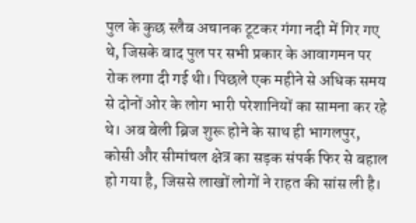पुल के कुछ स्लैब अचानक टूटकर गंगा नदी में गिर गए थे, जिसके बाद पुल पर सभी प्रकार के आवागमन पर रोक लगा दी गई थी। पिछले एक महीने से अधिक समय से दोनों ओर के लोग भारी परेशानियों का सामना कर रहे थे। अब बेली ब्रिज शुरू होने के साथ ही भागलपुर, कोसी और सीमांचल क्षेत्र का सड़क संपर्क फिर से बहाल हो गया है, जिससे लाखों लोगों ने राहत की सांस ली है।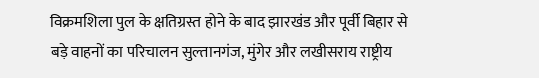विक्रमशिला पुल के क्षतिग्रस्त होने के बाद झारखंड और पूर्वी बिहार से बड़े वाहनों का परिचालन सुल्तानगंज, मुंगेर और लखीसराय राष्ट्रीय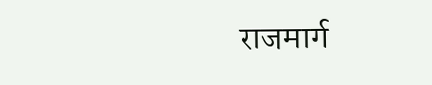राजमार्ग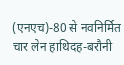(एनएच)-80 से नवनिर्मित चार लेन हाथिदह-बरौनी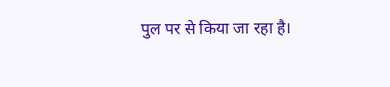पुल पर से किया जा रहा है।